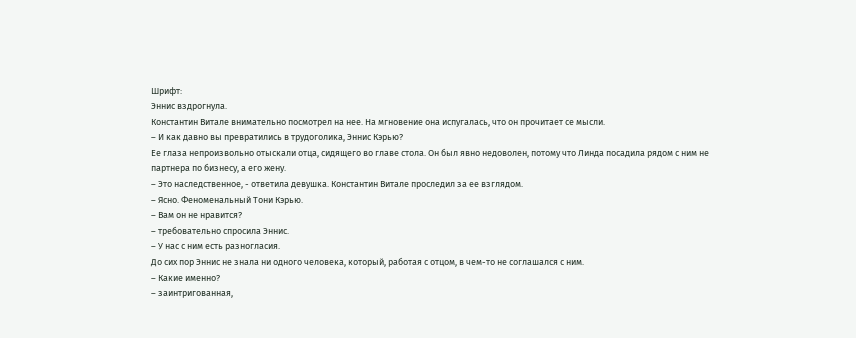Шрифт:
Эннис вздрогнула.
Константин Витале внимательно посмотрел на нее. На мгновение она испугалась, что он прочитает се мысли.
– И как давно вы превратились в трудоголика, Эннис Кэрью?
Ее глаза непроизвольно отыскали отца, сидящего во главе стола. Он был явно недоволен, потому что Линда посадила рядом с ним не партнера по бизнесу, а его жену.
– Это наследственное, - ответила девушка. Константин Витале проследил за ее взглядом.
– Ясно. Феноменальный Тони Кэрью.
– Вам он не нравится?
– требовательно спросила Эннис.
– У нас с ним есть разногласия.
До сих пор Эннис не знала ни одного человека, который, работая с отцом, в чем-то не соглашался с ним.
– Какие именно?
– заинтригованная,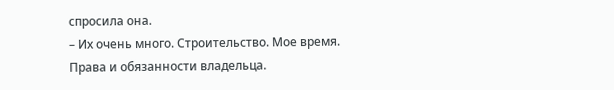спросила она.
– Их очень много. Строительство. Мое время. Права и обязанности владельца.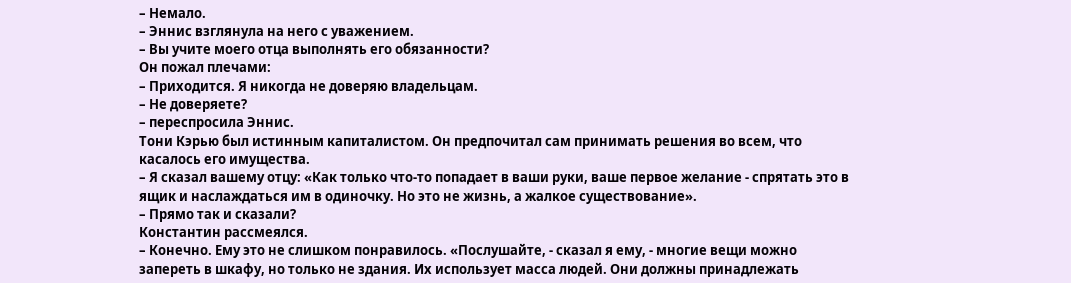– Немало.
– Эннис взглянула на него с уважением.
– Вы учите моего отца выполнять его обязанности?
Он пожал плечами:
– Приходится. Я никогда не доверяю владельцам.
– Не доверяете?
– переспросила Эннис.
Тони Кэрью был истинным капиталистом. Он предпочитал сам принимать решения во всем, что касалось его имущества.
– Я сказал вашему отцу: «Как только что-то попадает в ваши руки, ваше первое желание - спрятать это в ящик и наслаждаться им в одиночку. Но это не жизнь, а жалкое существование».
– Прямо так и сказали?
Константин рассмеялся.
– Конечно. Ему это не слишком понравилось. «Послушайте, - сказал я ему, - многие вещи можно запереть в шкафу, но только не здания. Их использует масса людей. Они должны принадлежать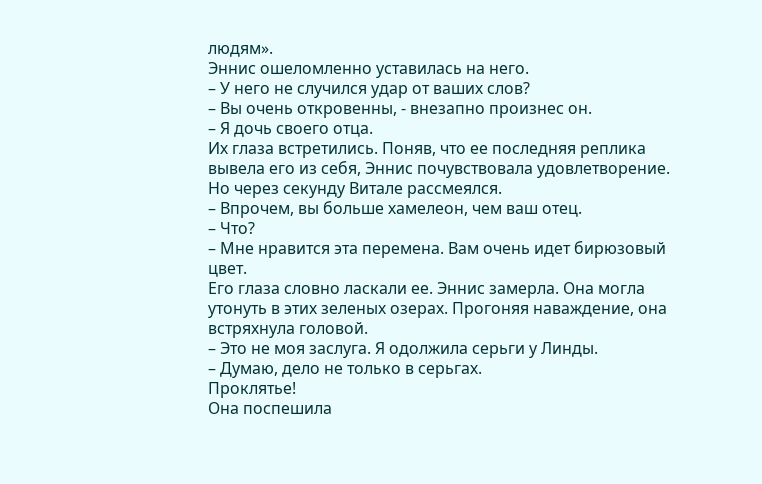людям».
Эннис ошеломленно уставилась на него.
– У него не случился удар от ваших слов?
– Вы очень откровенны, - внезапно произнес он.
– Я дочь своего отца.
Их глаза встретились. Поняв, что ее последняя реплика вывела его из себя, Эннис почувствовала удовлетворение.
Но через секунду Витале рассмеялся.
– Впрочем, вы больше хамелеон, чем ваш отец.
– Что?
– Мне нравится эта перемена. Вам очень идет бирюзовый цвет.
Его глаза словно ласкали ее. Эннис замерла. Она могла утонуть в этих зеленых озерах. Прогоняя наваждение, она встряхнула головой.
– Это не моя заслуга. Я одолжила серьги у Линды.
– Думаю, дело не только в серьгах.
Проклятье!
Она поспешила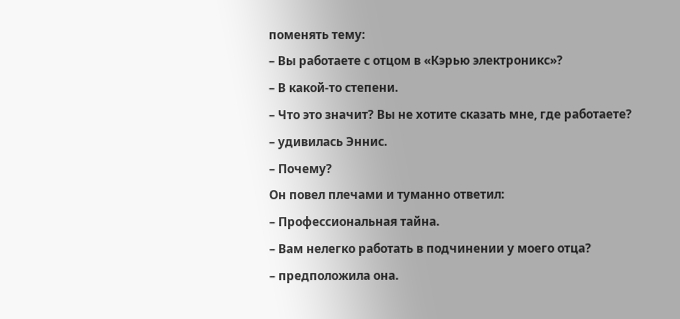поменять тему:
– Вы работаете с отцом в «Кэрью электроникс»?
– В какой-то степени.
– Что это значит? Вы не хотите сказать мне, где работаете?
– удивилась Эннис.
– Почему?
Он повел плечами и туманно ответил:
– Профессиональная тайна.
– Вам нелегко работать в подчинении у моего отца?
– предположила она.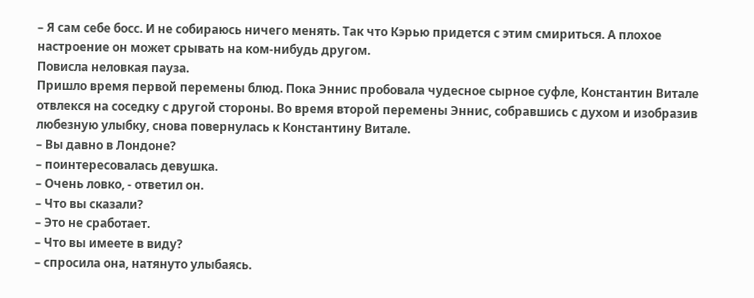– Я сам себе босс. И не собираюсь ничего менять. Так что Кэрью придется с этим смириться. А плохое настроение он может срывать на ком-нибудь другом.
Повисла неловкая пауза.
Пришло время первой перемены блюд. Пока Эннис пробовала чудесное сырное суфле, Константин Витале отвлекся на соседку с другой стороны. Во время второй перемены Эннис, собравшись с духом и изобразив любезную улыбку, снова повернулась к Константину Витале.
– Вы давно в Лондоне?
– поинтересовалась девушка.
– Очень ловко, - ответил он.
– Что вы сказали?
– Это не сработает.
– Что вы имеете в виду?
– спросила она, натянуто улыбаясь.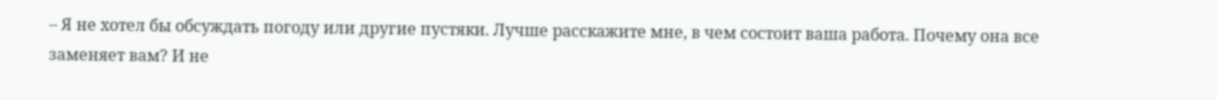– Я не хотел бы обсуждать погоду или другие пустяки. Лучше расскажите мне, в чем состоит ваша работа. Почему она все заменяет вам? И не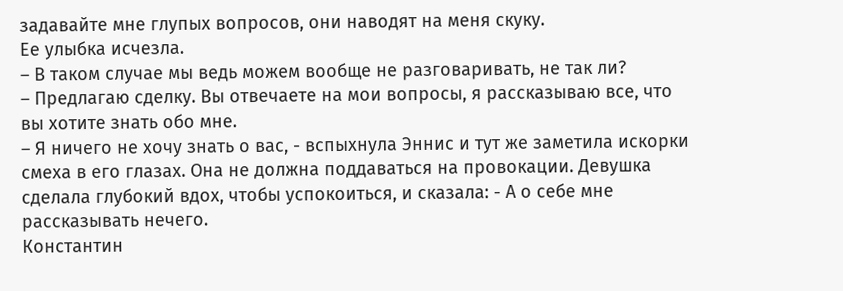задавайте мне глупых вопросов, они наводят на меня скуку.
Ее улыбка исчезла.
– В таком случае мы ведь можем вообще не разговаривать, не так ли?
– Предлагаю сделку. Вы отвечаете на мои вопросы, я рассказываю все, что вы хотите знать обо мне.
– Я ничего не хочу знать о вас, - вспыхнула Эннис и тут же заметила искорки смеха в его глазах. Она не должна поддаваться на провокации. Девушка сделала глубокий вдох, чтобы успокоиться, и сказала: - А о себе мне рассказывать нечего.
Константин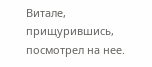Витале, прищурившись, посмотрел на нее.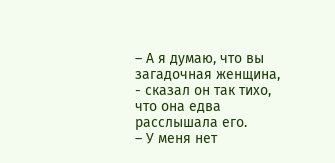– А я думаю, что вы загадочная женщина, - сказал он так тихо, что она едва расслышала его.
– У меня нет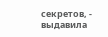секретов, - выдавила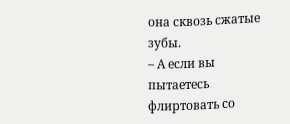она сквозь сжатые зубы.
– А если вы пытаетесь флиртовать со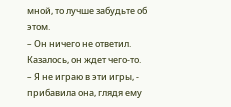мной, то лучше забудьте об этом.
– Он ничего не ответил. Казалось, он ждет чего-то.
– Я не играю в эти игры, - прибавила она, глядя ему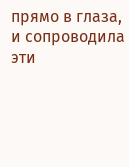прямо в глаза, и сопроводила эти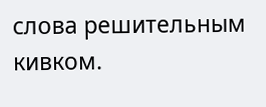слова решительным кивком.